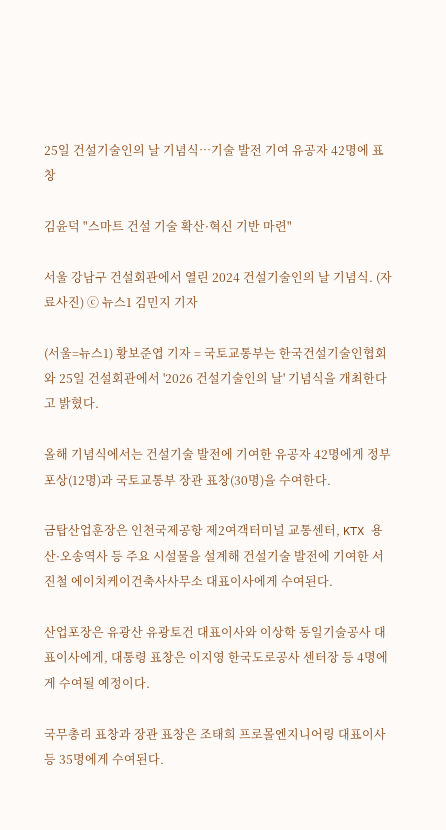25일 건설기술인의 날 기념식…기술 발전 기여 유공자 42명에 표창

김윤덕 "스마트 건설 기술 확산·혁신 기반 마련"

서울 강남구 건설회관에서 열린 2024 건설기술인의 날 기념식. (자료사진) ⓒ 뉴스1 김민지 기자

(서울=뉴스1) 황보준엽 기자 = 국토교통부는 한국건설기술인협회와 25일 건설회관에서 '2026 건설기술인의 날' 기념식을 개최한다고 밝혔다.

올해 기념식에서는 건설기술 발전에 기여한 유공자 42명에게 정부포상(12명)과 국토교통부 장관 표창(30명)을 수여한다.

금탑산업훈장은 인천국제공항 제2여객터미널 교통센터, KTX 용산·오송역사 등 주요 시설물을 설계해 건설기술 발전에 기여한 서진철 에이치케이건축사사무소 대표이사에게 수여된다.

산업포장은 유광산 유광토건 대표이사와 이상학 동일기술공사 대표이사에게, 대통령 표창은 이지영 한국도로공사 센터장 등 4명에게 수여될 예정이다.

국무총리 표창과 장관 표창은 조태희 프로몰엔지니어링 대표이사 등 35명에게 수여된다.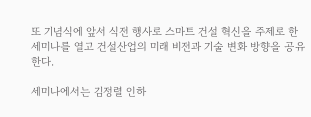또 기념식에 앞서 식전 행사로 스마트 건설 혁신을 주제로 한 세미나를 열고 건설산업의 미래 비전과 기술 변화 방향을 공유한다.

세미나에서는 김정렬 인하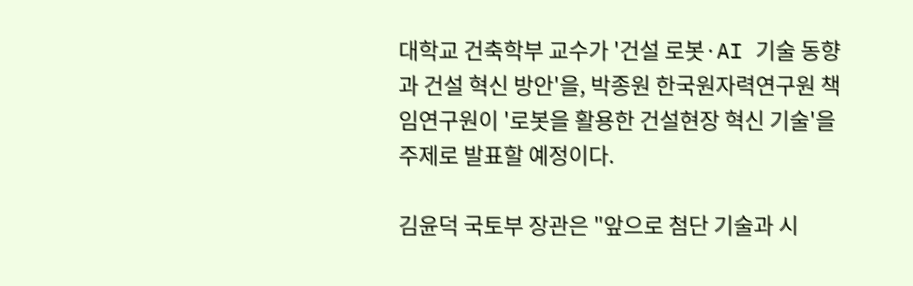대학교 건축학부 교수가 '건설 로봇·AI 기술 동향과 건설 혁신 방안'을, 박종원 한국원자력연구원 책임연구원이 '로봇을 활용한 건설현장 혁신 기술'을 주제로 발표할 예정이다.

김윤덕 국토부 장관은 "앞으로 첨단 기술과 시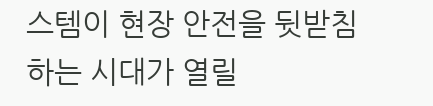스템이 현장 안전을 뒷받침하는 시대가 열릴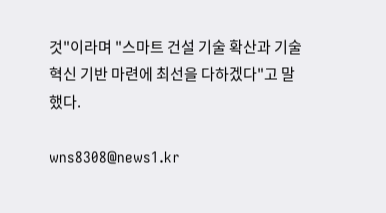것"이라며 "스마트 건설 기술 확산과 기술 혁신 기반 마련에 최선을 다하겠다"고 말했다.

wns8308@news1.kr